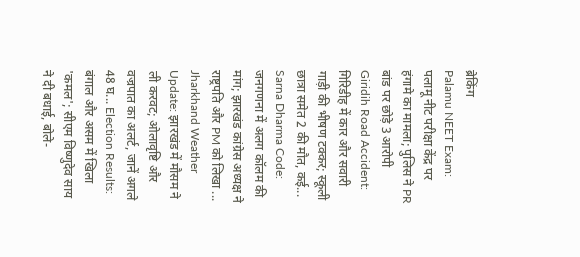ब्रेकिंग
Palamu NEET Exam: पलामू नीट परीक्षा केंद्र पर हंगामे का मामला; पुलिस ने PR बांड पर छोड़े 3 आरोपी Giridih Road Accident: गिरिडीह में कार और सवारी गाड़ी की भीषण टक्कर; स्कूली छात्रा समेत 2 की मौत, कई... Sarna Dharma Code: जनगणना में अलग कॉलम की मांग; झारखंड कांग्रेस अध्यक्ष ने राष्ट्रपति और PM को लिखा ... Jharkhand Weather Update: झारखंड में मौसम ने ली करवट; ओलावृष्टि और वज्रपात का अलर्ट, जानें अगले 48 घ... Election Results: बंगाल और असम में खिला 'कमल'; सीएम विष्णुदेव साय ने दी बधाई, बोले-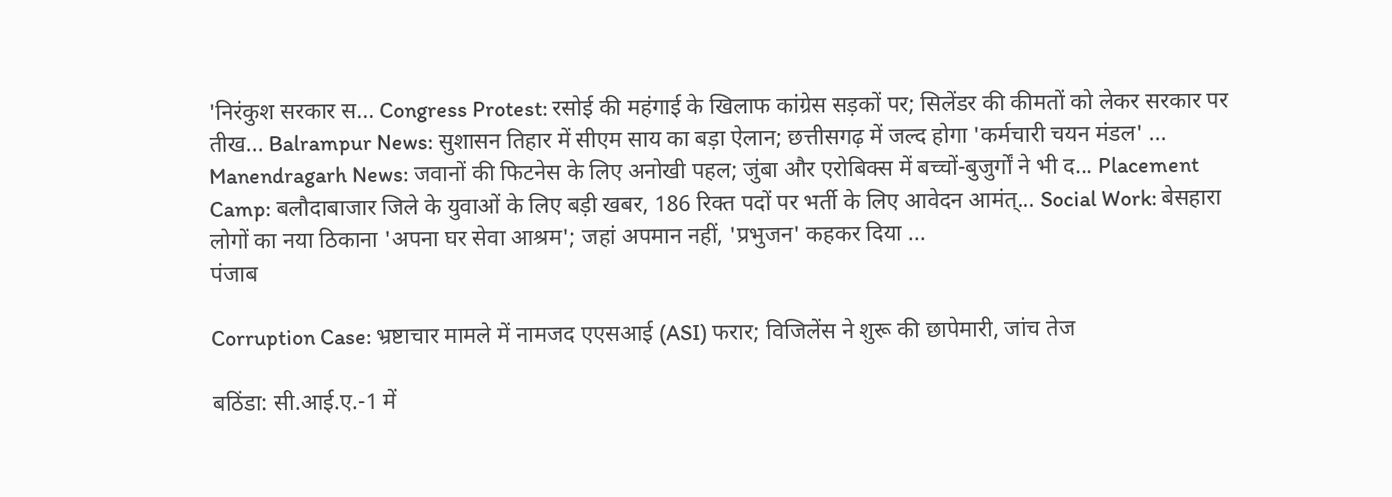'निरंकुश सरकार स... Congress Protest: रसोई की महंगाई के खिलाफ कांग्रेस सड़कों पर; सिलेंडर की कीमतों को लेकर सरकार पर तीख... Balrampur News: सुशासन तिहार में सीएम साय का बड़ा ऐलान; छत्तीसगढ़ में जल्द होगा 'कर्मचारी चयन मंडल' ... Manendragarh News: जवानों की फिटनेस के लिए अनोखी पहल; जुंबा और एरोबिक्स में बच्चों-बुजुर्गों ने भी द... Placement Camp: बलौदाबाजार जिले के युवाओं के लिए बड़ी खबर, 186 रिक्त पदों पर भर्ती के लिए आवेदन आमंत्... Social Work: बेसहारा लोगों का नया ठिकाना 'अपना घर सेवा आश्रम'; जहां अपमान नहीं, 'प्रभुजन' कहकर दिया ...
पंजाब

Corruption Case: भ्रष्टाचार मामले में नामजद एएसआई (ASI) फरार; विजिलेंस ने शुरू की छापेमारी, जांच तेज

बठिंडा: सी.आई.ए.-1 में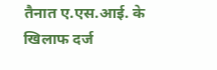तैनात ए.एस.आई. के खिलाफ दर्ज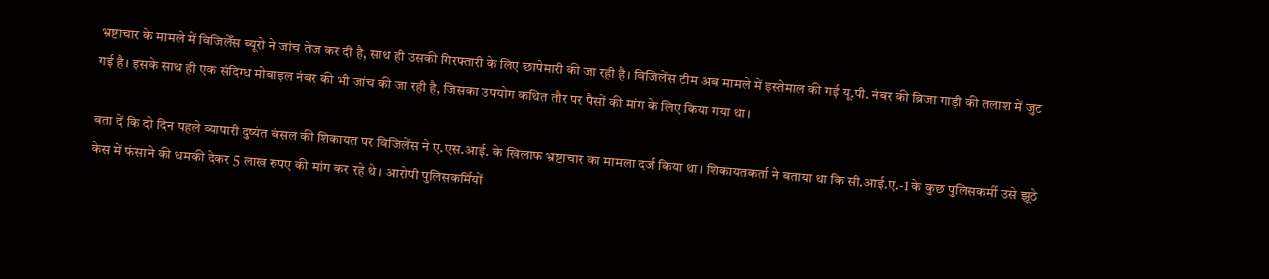भ्रष्टाचार के मामले में विजिलेँस ब्यूरो ने जांच तेज कर दी है, साथ ही उसकी गिरफ्तारी के लिए छापेमारी की जा रही है। विजिलेंस टीम अब मामले में इस्तेमाल की गई यू.पी. नंबर की ब्रिजा गाड़ी की तलाश में जुट गई है। इसके साथ ही एक संदिग्ध मोबाइल नंबर की भी जांच की जा रही है, जिसका उपयोग कथित तौर पर पैसों की मांग के लिए किया गया था।

बता दें कि दो दिन पहले व्यापारी दुष्यंत बंसल की शिकायत पर विजिलेंस ने ए.एस.आई. के खिलाफ भ्रष्टाचार का मामला दर्ज किया था। शिकायतकर्ता ने बताया था कि सी.आई.ए.-1 के कुछ पुलिसकर्मी उसे झूठे केस में फंसाने की धमकी देकर 5 लाख रुपए की मांग कर रहे थे। आरोपी पुलिसकर्मियों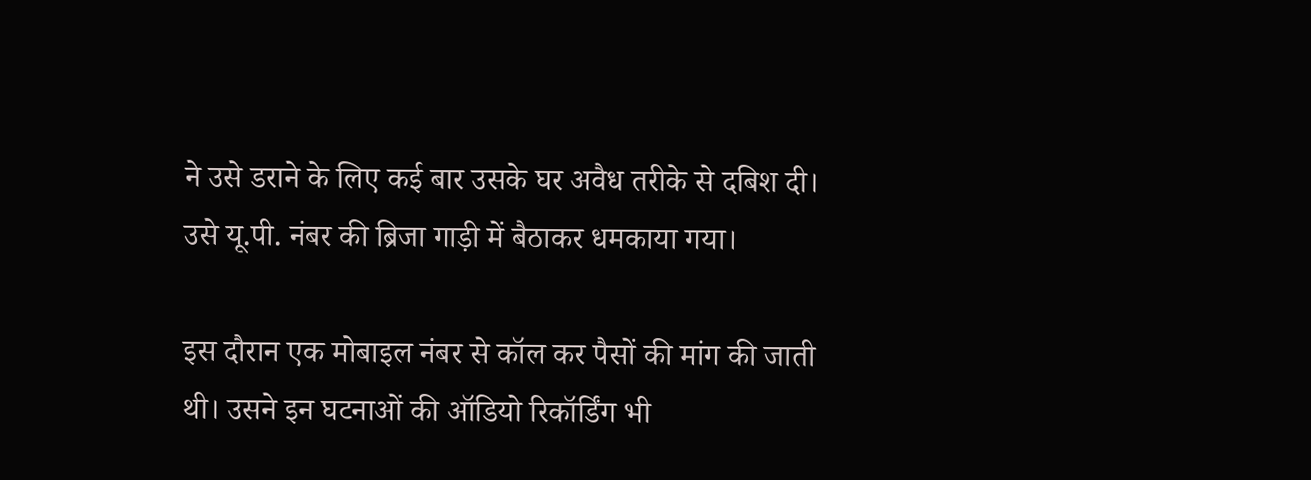ने उसे डराने के लिए कई बार उसके घर अवैध तरीके से दबिश दी। उसे यू.पी. नंबर की ब्रिजा गाड़ी में बैठाकर धमकाया गया।

इस दौरान एक मोबाइल नंबर से कॉल कर पैसों की मांग की जाती थी। उसने इन घटनाओं की ऑडियो रिकॉर्डिंग भी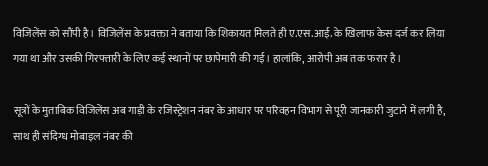विजिलेंस को सौंपी है। विजिलेंस के प्रवक्ता ने बताया कि शिकायत मिलते ही ए.एस.आई. के खिलाफ केस दर्ज कर लिया गया था और उसकी गिरफ्तारी के लिए कई स्थानों पर छापेमारी की गई। हालांकि, आरोपी अब तक फरार है।

सूत्रों के मुताबिक विजिलेंस अब गाड़ी के रजिस्ट्रेशन नंबर के आधार पर परिवहन विभाग से पूरी जानकारी जुटाने में लगी है, साथ ही संदिग्ध मोबाइल नंबर की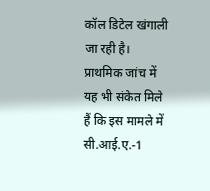कॉल डिटेल खंगाली जा रही है। प्राथमिक जांच में यह भी संकेत मिले हैं कि इस मामले में सी.आई.ए.-1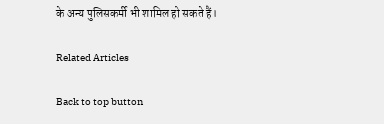के अन्य पुलिसकर्मी भी शामिल हो सकते हैं।

Related Articles

Back to top button